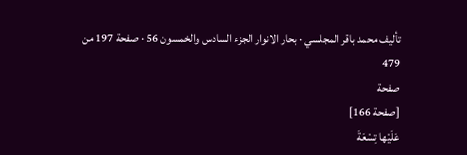تأليف محمد باقر المجلسي · بحار الانوار الجزء السادس والخمسون 56 · صفحة 197 من 479
صفحة
[صفحة 166]
عَلَيْها تِسْعَةَ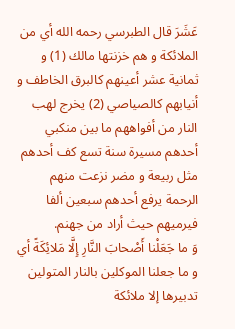عَشَرَ قال الطبرسي رحمه الله أي من الملائكة و هم خزنتها مالك (1) و ثمانية عشر أعينهم كالبرق الخاطف و أنيابهم كالصياصي (2) يخرج لهب النار من أفواههم ما بين منكبي أحدهم مسيرة سنة تسع كف أحدهم مثل ربيعة و مضر نزعت منهم الرحمة يرفع أحدهم سبعين ألفا فيرميهم حيث أراد من جهنم.
وَ ما جَعَلْنا أَصْحابَ النَّارِ إِلَّا مَلائِكَةً أي و ما جعلنا الموكلين بالنار المتولين تدبيرها إلا ملائكة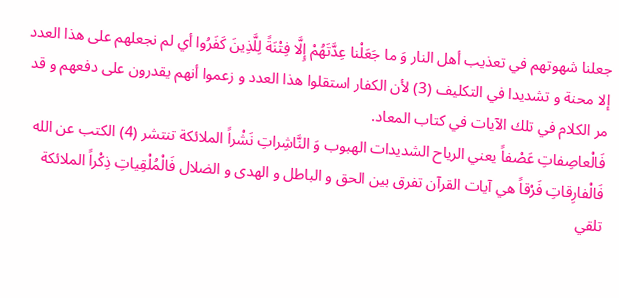جعلنا شهوتهم في تعذيب أهل النار وَ ما جَعَلْنا عِدَّتَهُمْ إِلَّا فِتْنَةً لِلَّذِينَ كَفَرُوا أي لم نجعلهم على هذا العدد إلا محنة و تشديدا في التكليف (3) لأن الكفار استقلوا هذا العدد و زعموا أنهم يقدرون على دفعهم و قد مر الكلام في تلك الآيات في كتاب المعاد.
فَالْعاصِفاتِ عَصْفاً يعني الرياح الشديدات الهبوب وَ النَّاشِراتِ نَشْراً الملائكة تنتشر (4) الكتب عن الله فَالْفارِقاتِ فَرْقاً هي آيات القرآن تفرق بين الحق و الباطل و الهدى و الضلال فَالْمُلْقِياتِ ذِكْراً الملائكة تلقي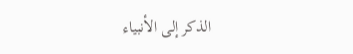الذكر إلى الأنبياء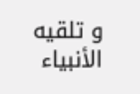و تلقيه الأنبياء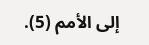إلى الأمم (5).